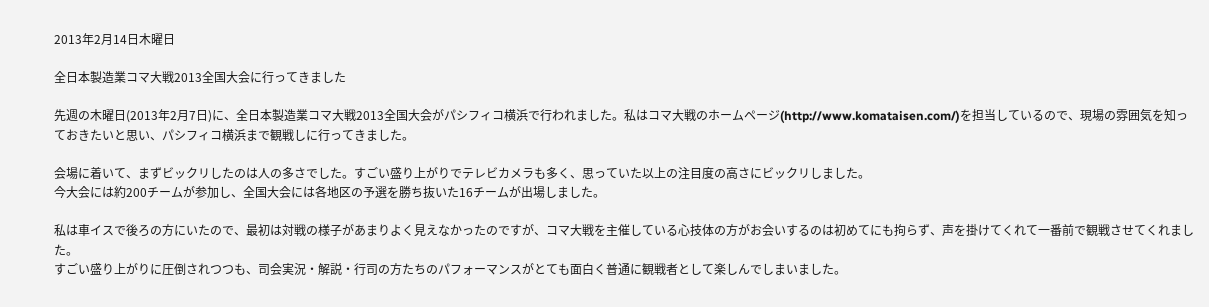2013年2月14日木曜日

全日本製造業コマ大戦2013全国大会に行ってきました

先週の木曜日(2013年2月7日)に、全日本製造業コマ大戦2013全国大会がパシフィコ横浜で行われました。私はコマ大戦のホームページ(http://www.komataisen.com/)を担当しているので、現場の雰囲気を知っておきたいと思い、パシフィコ横浜まで観戦しに行ってきました。

会場に着いて、まずビックリしたのは人の多さでした。すごい盛り上がりでテレビカメラも多く、思っていた以上の注目度の高さにビックリしました。
今大会には約200チームが参加し、全国大会には各地区の予選を勝ち抜いた16チームが出場しました。

私は車イスで後ろの方にいたので、最初は対戦の様子があまりよく見えなかったのですが、コマ大戦を主催している心技体の方がお会いするのは初めてにも拘らず、声を掛けてくれて一番前で観戦させてくれました。
すごい盛り上がりに圧倒されつつも、司会実況・解説・行司の方たちのパフォーマンスがとても面白く普通に観戦者として楽しんでしまいました。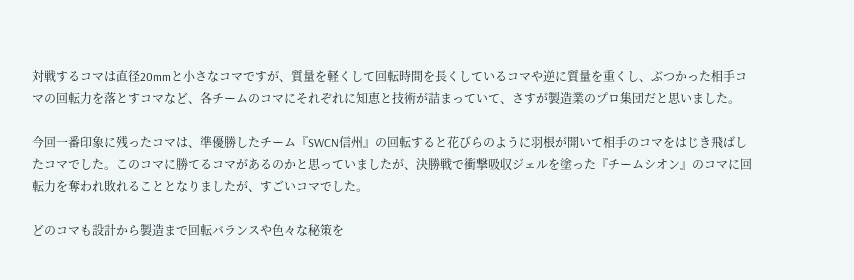対戦するコマは直径20mmと小さなコマですが、質量を軽くして回転時間を長くしているコマや逆に質量を重くし、ぶつかった相手コマの回転力を落とすコマなど、各チームのコマにそれぞれに知恵と技術が詰まっていて、さすが製造業のプロ集団だと思いました。

今回一番印象に残ったコマは、準優勝したチーム『SWCN信州』の回転すると花びらのように羽根が開いて相手のコマをはじき飛ばしたコマでした。このコマに勝てるコマがあるのかと思っていましたが、決勝戦で衝撃吸収ジェルを塗った『チームシオン』のコマに回転力を奪われ敗れることとなりましたが、すごいコマでした。

どのコマも設計から製造まで回転バランスや色々な秘策を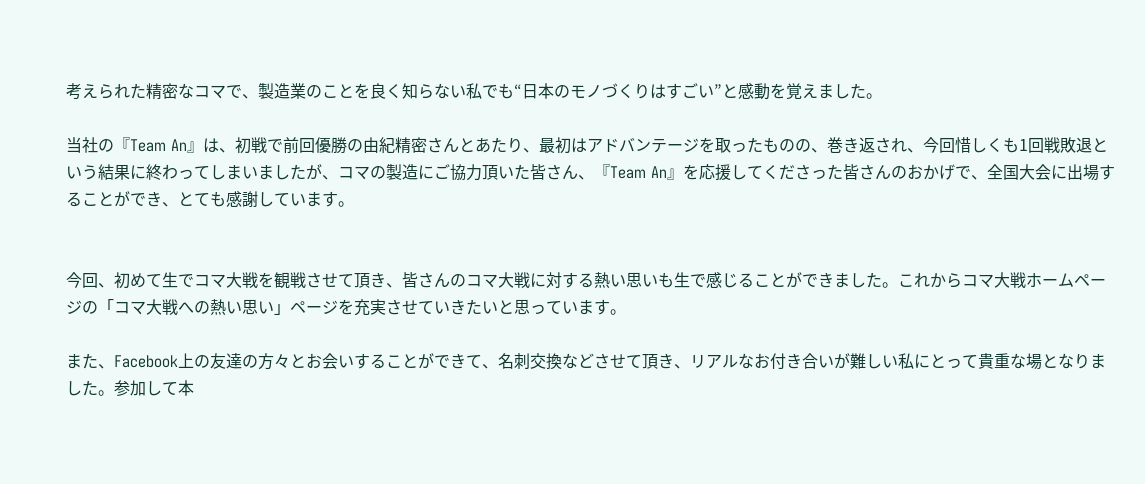考えられた精密なコマで、製造業のことを良く知らない私でも“日本のモノづくりはすごい”と感動を覚えました。

当社の『Team An』は、初戦で前回優勝の由紀精密さんとあたり、最初はアドバンテージを取ったものの、巻き返され、今回惜しくも1回戦敗退という結果に終わってしまいましたが、コマの製造にご協力頂いた皆さん、『Team An』を応援してくださった皆さんのおかげで、全国大会に出場することができ、とても感謝しています。


今回、初めて生でコマ大戦を観戦させて頂き、皆さんのコマ大戦に対する熱い思いも生で感じることができました。これからコマ大戦ホームページの「コマ大戦への熱い思い」ページを充実させていきたいと思っています。

また、Facebook上の友達の方々とお会いすることができて、名刺交換などさせて頂き、リアルなお付き合いが難しい私にとって貴重な場となりました。参加して本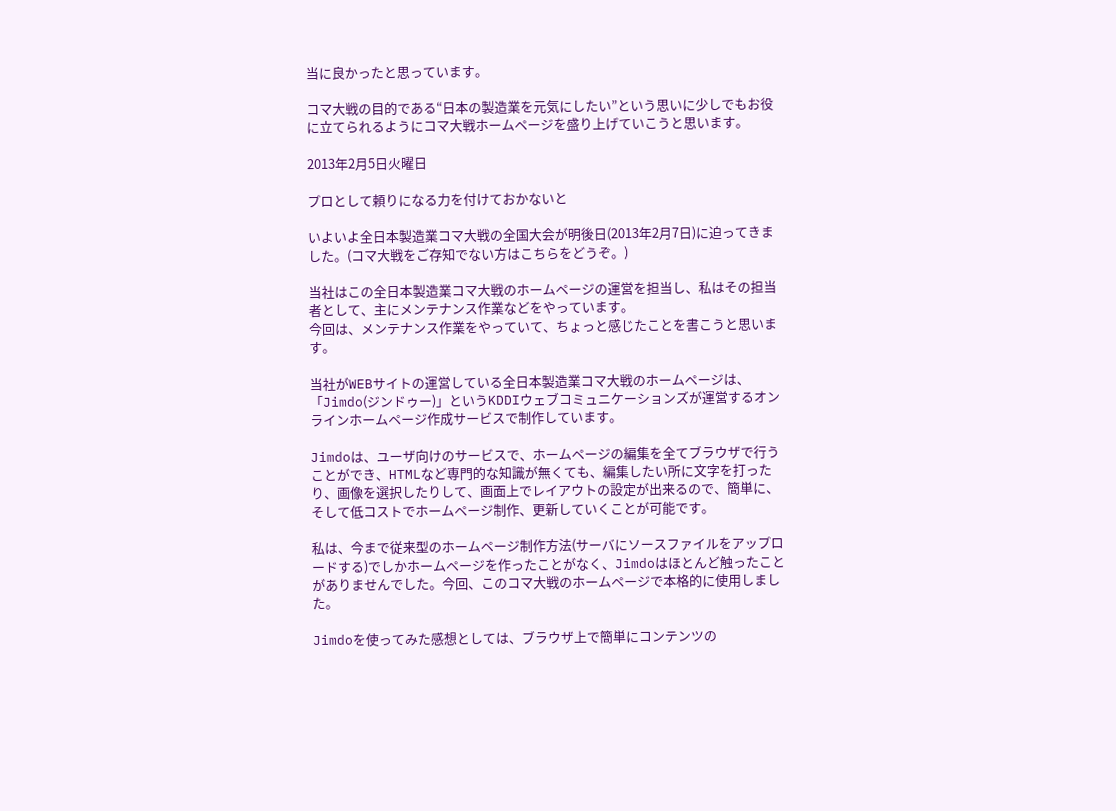当に良かったと思っています。

コマ大戦の目的である“日本の製造業を元気にしたい”という思いに少しでもお役に立てられるようにコマ大戦ホームページを盛り上げていこうと思います。

2013年2月5日火曜日

プロとして頼りになる力を付けておかないと

いよいよ全日本製造業コマ大戦の全国大会が明後日(2013年2月7日)に迫ってきました。(コマ大戦をご存知でない方はこちらをどうぞ。)

当社はこの全日本製造業コマ大戦のホームページの運営を担当し、私はその担当者として、主にメンテナンス作業などをやっています。
今回は、メンテナンス作業をやっていて、ちょっと感じたことを書こうと思います。

当社がWEBサイトの運営している全日本製造業コマ大戦のホームページは、「Jimdo(ジンドゥー)」というKDDIウェブコミュニケーションズが運営するオンラインホームページ作成サービスで制作しています。

Jimdoは、ユーザ向けのサービスで、ホームページの編集を全てブラウザで行うことができ、HTMLなど専門的な知識が無くても、編集したい所に文字を打ったり、画像を選択したりして、画面上でレイアウトの設定が出来るので、簡単に、そして低コストでホームページ制作、更新していくことが可能です。

私は、今まで従来型のホームページ制作方法(サーバにソースファイルをアップロードする)でしかホームページを作ったことがなく、Jimdoはほとんど触ったことがありませんでした。今回、このコマ大戦のホームページで本格的に使用しました。

Jimdoを使ってみた感想としては、ブラウザ上で簡単にコンテンツの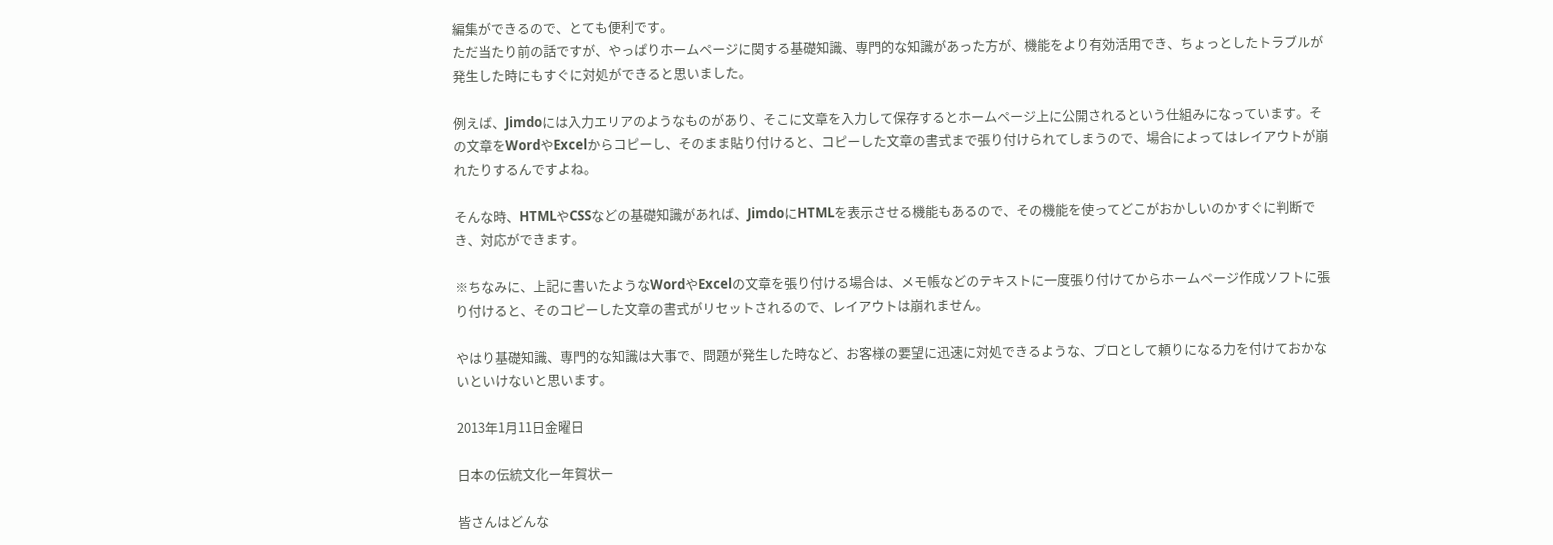編集ができるので、とても便利です。
ただ当たり前の話ですが、やっぱりホームページに関する基礎知識、専門的な知識があった方が、機能をより有効活用でき、ちょっとしたトラブルが発生した時にもすぐに対処ができると思いました。

例えば、Jimdoには入力エリアのようなものがあり、そこに文章を入力して保存するとホームページ上に公開されるという仕組みになっています。その文章をWordやExcelからコピーし、そのまま貼り付けると、コピーした文章の書式まで張り付けられてしまうので、場合によってはレイアウトが崩れたりするんですよね。

そんな時、HTMLやCSSなどの基礎知識があれば、JimdoにHTMLを表示させる機能もあるので、その機能を使ってどこがおかしいのかすぐに判断でき、対応ができます。

※ちなみに、上記に書いたようなWordやExcelの文章を張り付ける場合は、メモ帳などのテキストに一度張り付けてからホームページ作成ソフトに張り付けると、そのコピーした文章の書式がリセットされるので、レイアウトは崩れません。

やはり基礎知識、専門的な知識は大事で、問題が発生した時など、お客様の要望に迅速に対処できるような、プロとして頼りになる力を付けておかないといけないと思います。

2013年1月11日金曜日

日本の伝統文化ー年賀状ー

皆さんはどんな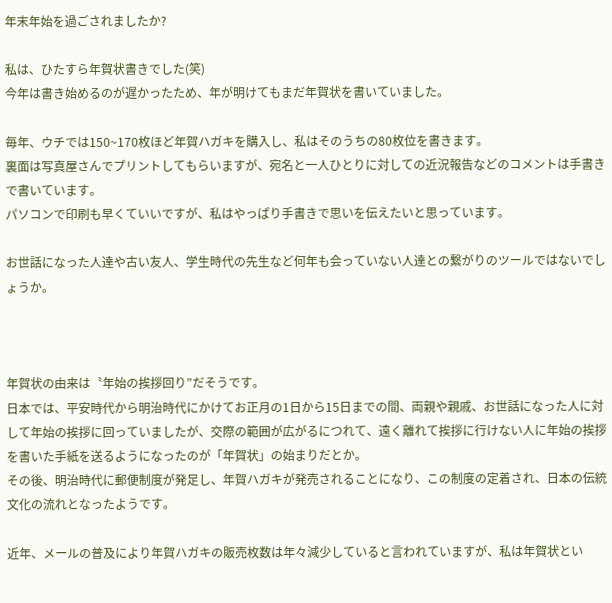年末年始を過ごされましたか?

私は、ひたすら年賀状書きでした(笑)
今年は書き始めるのが遅かったため、年が明けてもまだ年賀状を書いていました。

毎年、ウチでは150~170枚ほど年賀ハガキを購入し、私はそのうちの80枚位を書きます。
裏面は写真屋さんでプリントしてもらいますが、宛名と一人ひとりに対しての近況報告などのコメントは手書きで書いています。
パソコンで印刷も早くていいですが、私はやっぱり手書きで思いを伝えたいと思っています。

お世話になった人達や古い友人、学生時代の先生など何年も会っていない人達との繋がりのツールではないでしょうか。



年賀状の由来は〝年始の挨拶回り”だそうです。
日本では、平安時代から明治時代にかけてお正月の1日から15日までの間、両親や親戚、お世話になった人に対して年始の挨拶に回っていましたが、交際の範囲が広がるにつれて、遠く離れて挨拶に行けない人に年始の挨拶を書いた手紙を送るようになったのが「年賀状」の始まりだとか。
その後、明治時代に郵便制度が発足し、年賀ハガキが発売されることになり、この制度の定着され、日本の伝統文化の流れとなったようです。

近年、メールの普及により年賀ハガキの販売枚数は年々減少していると言われていますが、私は年賀状とい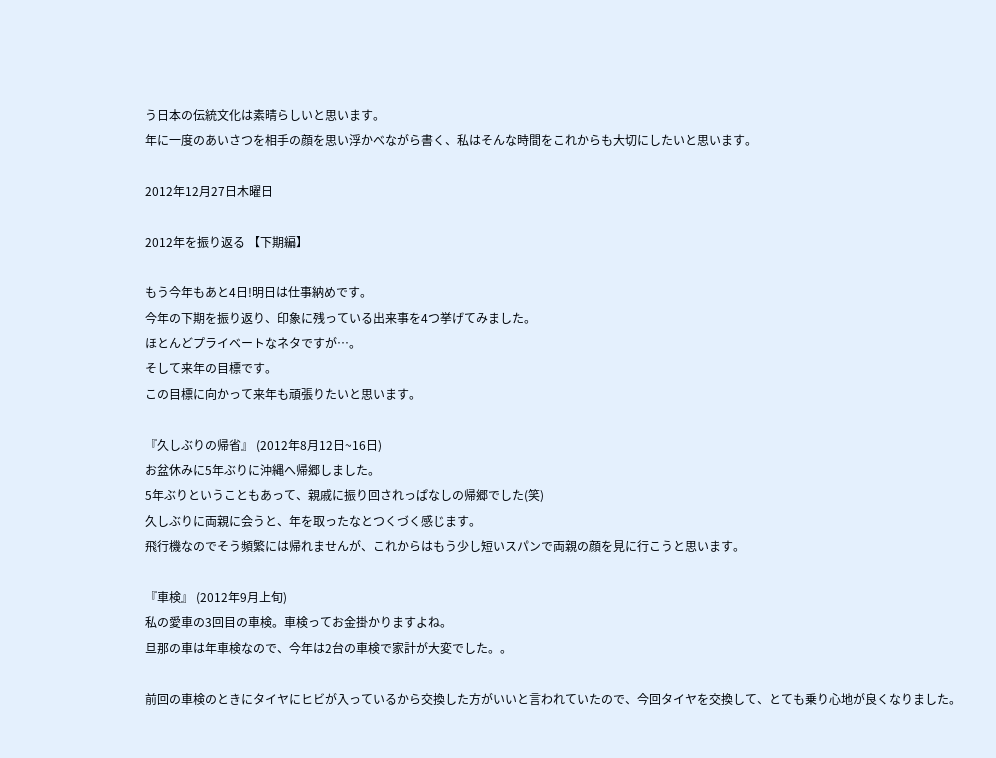う日本の伝統文化は素晴らしいと思います。
年に一度のあいさつを相手の顔を思い浮かべながら書く、私はそんな時間をこれからも大切にしたいと思います。

2012年12月27日木曜日

2012年を振り返る 【下期編】

もう今年もあと4日!明日は仕事納めです。
今年の下期を振り返り、印象に残っている出来事を4つ挙げてみました。
ほとんどプライベートなネタですが…。
そして来年の目標です。
この目標に向かって来年も頑張りたいと思います。

『久しぶりの帰省』 (2012年8月12日~16日)
お盆休みに5年ぶりに沖縄へ帰郷しました。
5年ぶりということもあって、親戚に振り回されっぱなしの帰郷でした(笑)
久しぶりに両親に会うと、年を取ったなとつくづく感じます。
飛行機なのでそう頻繁には帰れませんが、これからはもう少し短いスパンで両親の顔を見に行こうと思います。

『車検』 (2012年9月上旬)
私の愛車の3回目の車検。車検ってお金掛かりますよね。
旦那の車は年車検なので、今年は2台の車検で家計が大変でした。。

前回の車検のときにタイヤにヒビが入っているから交換した方がいいと言われていたので、今回タイヤを交換して、とても乗り心地が良くなりました。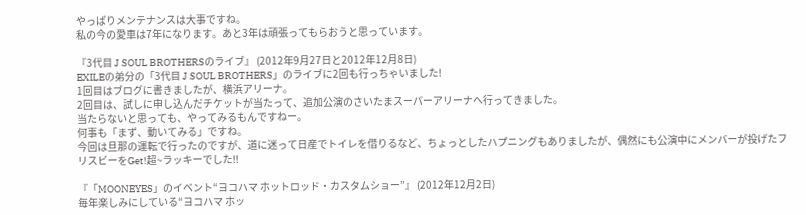やっぱりメンテナンスは大事ですね。
私の今の愛車は7年になります。あと3年は頑張ってもらおうと思っています。

『3代目 J SOUL BROTHERSのライブ』 (2012年9月27日と2012年12月8日)
EXILEの弟分の「3代目 J SOUL BROTHERS」のライブに2回も行っちゃいました!
1回目はブログに書きましたが、横浜アリーナ。
2回目は、試しに申し込んだチケットが当たって、追加公演のさいたまスーパーアリーナへ行ってきました。
当たらないと思っても、やってみるもんですねー。
何事も「まず、動いてみる」ですね。
今回は旦那の運転で行ったのですが、道に迷って日産でトイレを借りるなど、ちょっとしたハプニングもありましたが、偶然にも公演中にメンバーが投げたフリスビーをGet!超~ラッキーでした!!

『「MOONEYES」のイベント“ヨコハマ ホットロッド・カスタムショー”』 (2012年12月2日)
毎年楽しみにしている“ヨコハマ ホッ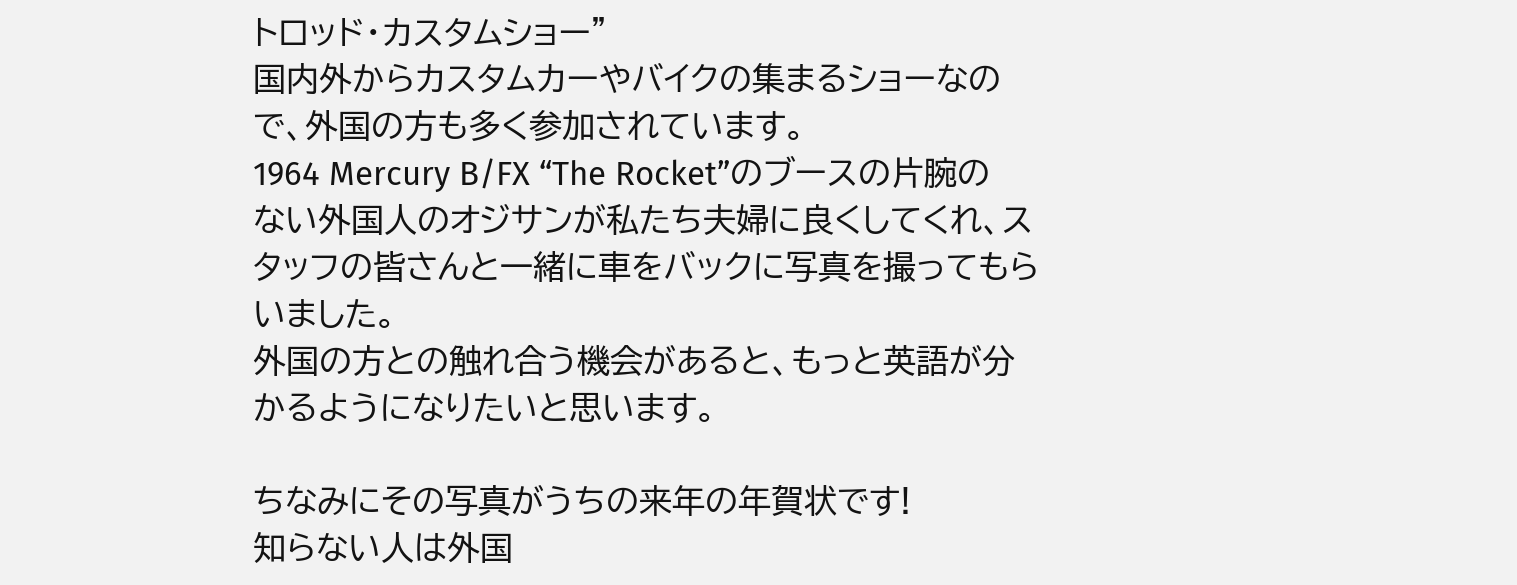トロッド・カスタムショー”
国内外からカスタムカーやバイクの集まるショーなので、外国の方も多く参加されています。
1964 Mercury B/FX “The Rocket”のブースの片腕のない外国人のオジサンが私たち夫婦に良くしてくれ、スタッフの皆さんと一緒に車をバックに写真を撮ってもらいました。
外国の方との触れ合う機会があると、もっと英語が分かるようになりたいと思います。

ちなみにその写真がうちの来年の年賀状です!
知らない人は外国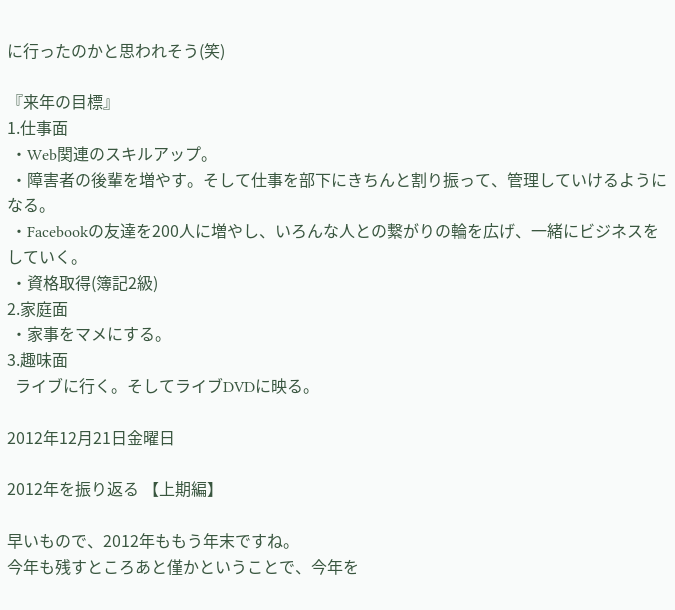に行ったのかと思われそう(笑)

『来年の目標』
1.仕事面
 ・Web関連のスキルアップ。
 ・障害者の後輩を増やす。そして仕事を部下にきちんと割り振って、管理していけるようになる。
 ・Facebookの友達を200人に増やし、いろんな人との繋がりの輪を広げ、一緒にビジネスをしていく。
 ・資格取得(簿記2級)
2.家庭面
 ・家事をマメにする。
3.趣味面
  ライブに行く。そしてライブDVDに映る。

2012年12月21日金曜日

2012年を振り返る 【上期編】

早いもので、2012年ももう年末ですね。
今年も残すところあと僅かということで、今年を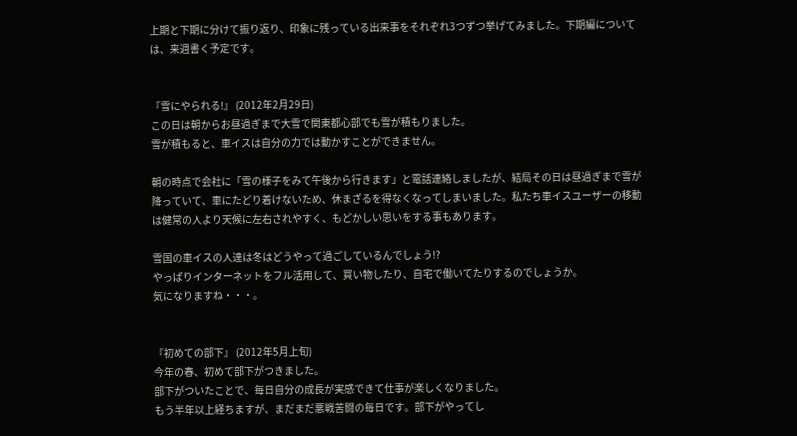上期と下期に分けて振り返り、印象に残っている出来事をそれぞれ3つずつ挙げてみました。下期編については、来週書く予定です。


『雪にやられる!』 (2012年2月29日)
この日は朝からお昼過ぎまで大雪で関東都心部でも雪が積もりました。
雪が積もると、車イスは自分の力では動かすことができません。

朝の時点で会社に「雪の様子をみて午後から行きます」と電話連絡しましたが、結局その日は昼過ぎまで雪が降っていて、車にたどり着けないため、休まざるを得なくなってしまいました。私たち車イスユーザーの移動は健常の人より天候に左右されやすく、もどかしい思いをする事もあります。

雪国の車イスの人達は冬はどうやって過ごしているんでしょう!?
やっぱりインターネットをフル活用して、買い物したり、自宅で働いてたりするのでしょうか。
気になりますね・・・。


『初めての部下』 (2012年5月上旬)
今年の春、初めて部下がつきました。
部下がついたことで、毎日自分の成長が実感できて仕事が楽しくなりました。
もう半年以上経ちますが、まだまだ悪戦苦闘の毎日です。部下がやってし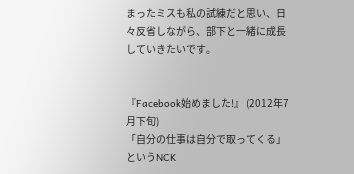まったミスも私の試練だと思い、日々反省しながら、部下と一緒に成長していきたいです。


『Facebook始めました!』 (2012年7月下旬)
「自分の仕事は自分で取ってくる」というNCK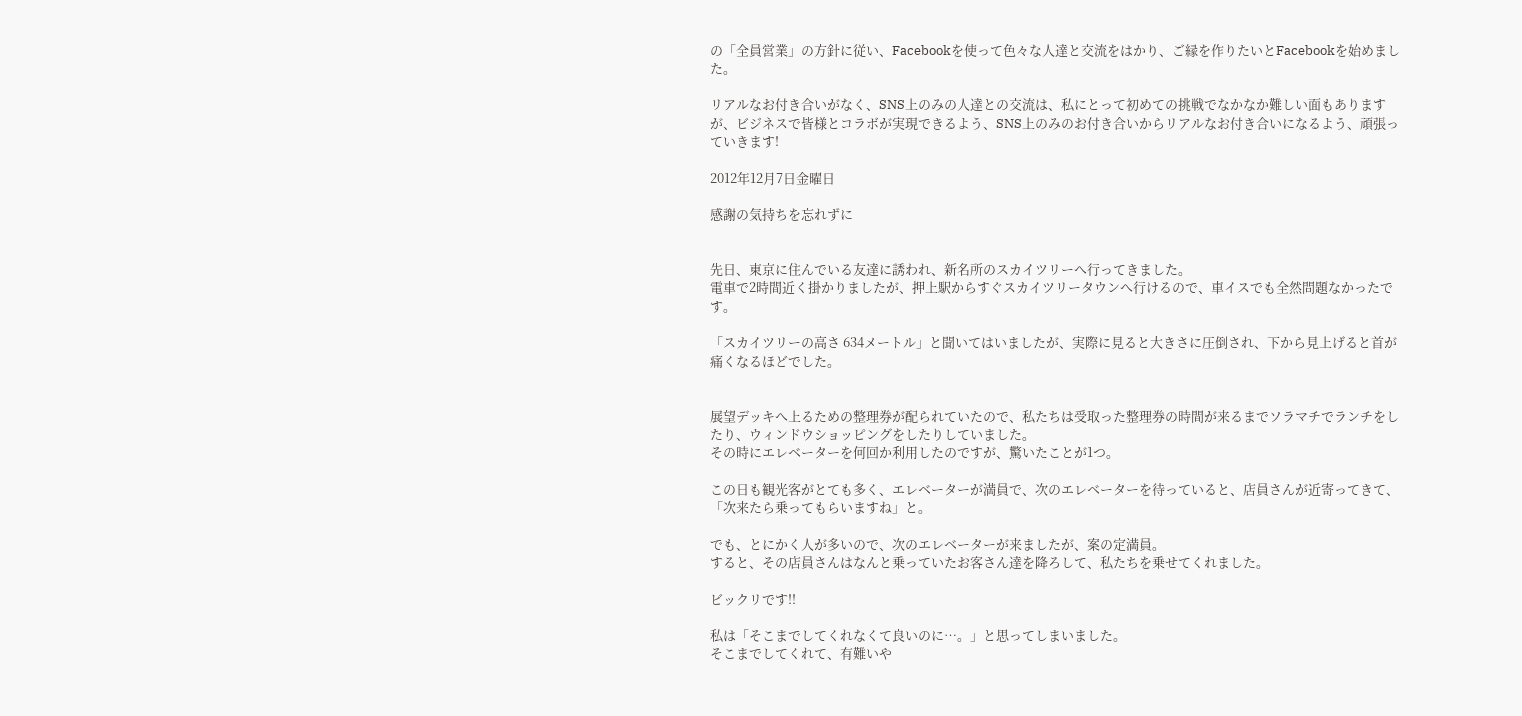の「全員営業」の方針に従い、Facebookを使って色々な人達と交流をはかり、ご縁を作りたいとFacebookを始めました。

リアルなお付き合いがなく、SNS上のみの人達との交流は、私にとって初めての挑戦でなかなか難しい面もありますが、ビジネスで皆様とコラボが実現できるよう、SNS上のみのお付き合いからリアルなお付き合いになるよう、頑張っていきます!

2012年12月7日金曜日

感謝の気持ちを忘れずに


先日、東京に住んでいる友達に誘われ、新名所のスカイツリーへ行ってきました。
電車で2時間近く掛かりましたが、押上駅からすぐスカイツリータウンへ行けるので、車イスでも全然問題なかったです。

「スカイツリーの高さ 634メートル」と聞いてはいましたが、実際に見ると大きさに圧倒され、下から見上げると首が痛くなるほどでした。


展望デッキへ上るための整理券が配られていたので、私たちは受取った整理券の時間が来るまでソラマチでランチをしたり、ウィンドウショッピングをしたりしていました。
その時にエレベーターを何回か利用したのですが、驚いたことが1つ。

この日も観光客がとても多く、エレベーターが満員で、次のエレベーターを待っていると、店員さんが近寄ってきて、「次来たら乗ってもらいますね」と。

でも、とにかく人が多いので、次のエレベーターが来ましたが、案の定満員。
すると、その店員さんはなんと乗っていたお客さん達を降ろして、私たちを乗せてくれました。

ビックリです!!

私は「そこまでしてくれなくて良いのに…。」と思ってしまいました。
そこまでしてくれて、有難いや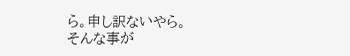ら。申し訳ないやら。
そんな事が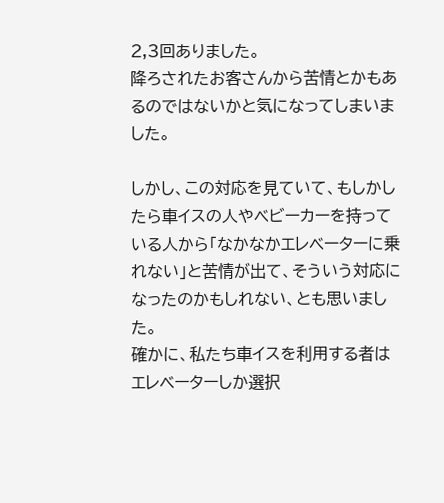2,3回ありました。
降ろされたお客さんから苦情とかもあるのではないかと気になってしまいました。

しかし、この対応を見ていて、もしかしたら車イスの人やベビーカーを持っている人から「なかなかエレベーターに乗れない」と苦情が出て、そういう対応になったのかもしれない、とも思いました。
確かに、私たち車イスを利用する者はエレベーターしか選択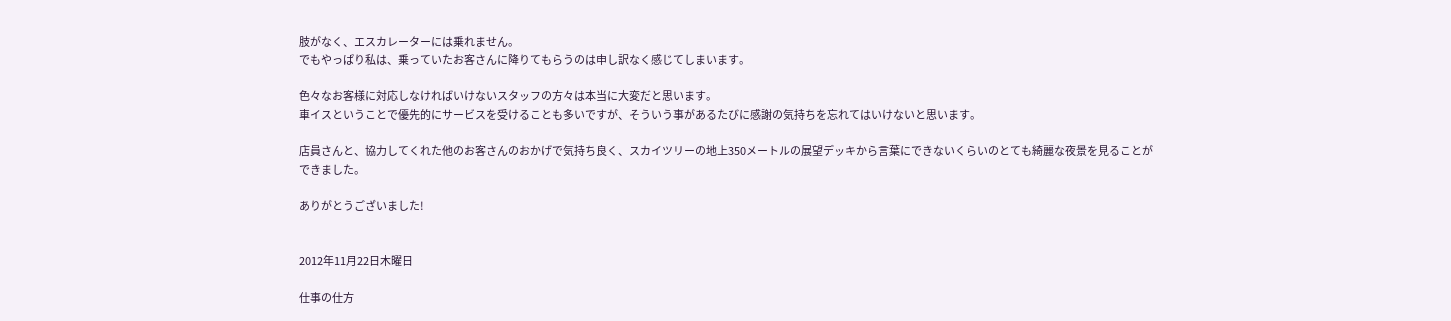肢がなく、エスカレーターには乗れません。
でもやっぱり私は、乗っていたお客さんに降りてもらうのは申し訳なく感じてしまいます。

色々なお客様に対応しなければいけないスタッフの方々は本当に大変だと思います。
車イスということで優先的にサービスを受けることも多いですが、そういう事があるたびに感謝の気持ちを忘れてはいけないと思います。

店員さんと、協力してくれた他のお客さんのおかげで気持ち良く、スカイツリーの地上350メートルの展望デッキから言葉にできないくらいのとても綺麗な夜景を見ることができました。

ありがとうございました!


2012年11月22日木曜日

仕事の仕方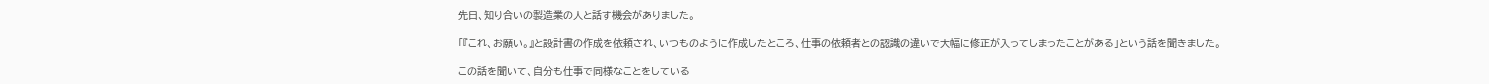先日、知り合いの製造業の人と話す機会がありました。

「『これ、お願い。』と設計書の作成を依頼され、いつものように作成したところ、仕事の依頼者との認識の違いで大幅に修正が入ってしまったことがある」という話を聞きました。

この話を聞いて、自分も仕事で同様なことをしている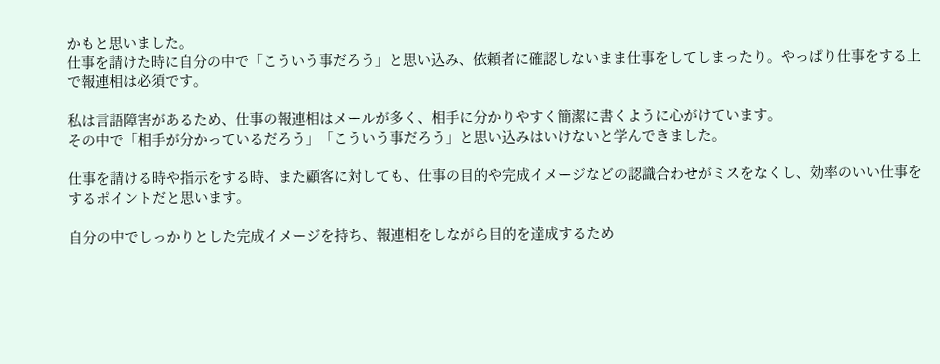かもと思いました。
仕事を請けた時に自分の中で「こういう事だろう」と思い込み、依頼者に確認しないまま仕事をしてしまったり。やっぱり仕事をする上で報連相は必須です。

私は言語障害があるため、仕事の報連相はメールが多く、相手に分かりやすく簡潔に書くように心がけています。
その中で「相手が分かっているだろう」「こういう事だろう」と思い込みはいけないと学んできました。

仕事を請ける時や指示をする時、また顧客に対しても、仕事の目的や完成イメージなどの認識合わせがミスをなくし、効率のいい仕事をするポイントだと思います。

自分の中でしっかりとした完成イメージを持ち、報連相をしながら目的を達成するため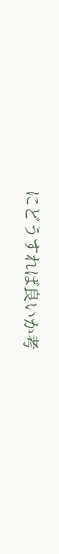にどうすれば良いか考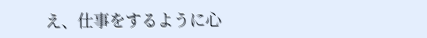え、仕事をするように心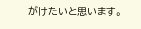がけたいと思います。